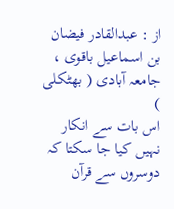از : عبدالقادر فیضان بن اسماعیل باقوی ، جامعہ آبادی ( بھٹکلی )
اس بات سے انکار نہیں کیا جا سکتا کہ دوسروں سے قرآن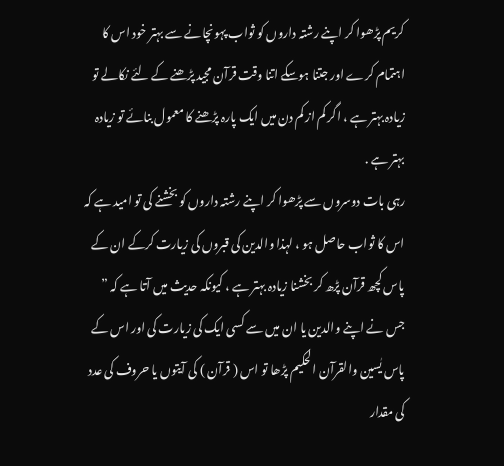کریم پڑھوا کر اپنے رشتہ داروں کو ثواب پہونچانے سے بہتر خود اس کا اہتمام کرے اور جتنا ہوسکے اتنا وقت قرآن مجید پڑھنے کے لئے نکالے تو زیادہ بہتر ہے ، اگر کم از کم دن میں ایک پارہ پڑھنے کا معمول بنائے تو زیادہ بہتر ہے .
رہی بات دوسروں سے پڑھوا کر اپنے رشتہ داروں کو بخشنے کی تو امید ہے کہ اس کا ثواب حاصل ہو ، لہذا والدین کی قبروں کی زیارت کرکے ان کے پاس کچھ قرآن پڑھ کر بخشنا زیادہ بہتر ہے ، کیونکہ حدیث میں آتا ہے کہ ” جس نے اپنے والدین یا ان میں سے کسی ایک کی زیارت کی اور اس کے پاس یٰسین والقرآن الحکیم پڑھا تو اس ( قرآن ) کی آیتوں یا حروف کی عدد کی مقدار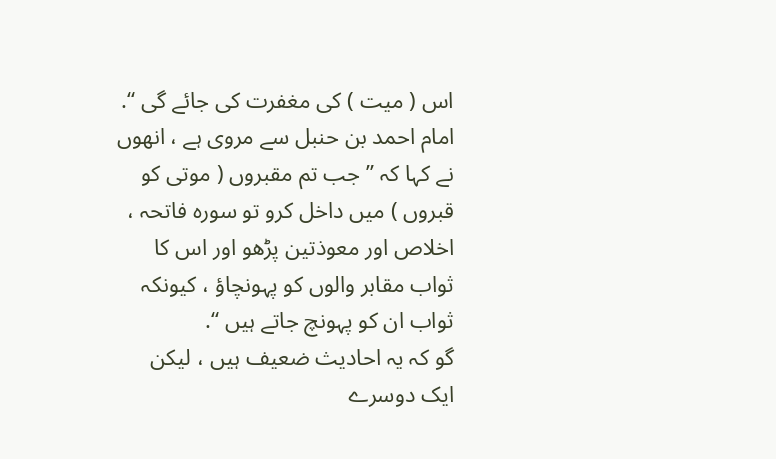اس ( میت ) کی مغفرت کی جائے گی “.
امام احمد بن حنبل سے مروی ہے ، انھوں نے کہا کہ ” جب تم مقبروں ( موتی کو قبروں ) میں داخل کرو تو سورہ فاتحہ ، اخلاص اور معوذتین پڑھو اور اس کا ثواب مقابر والوں کو پہونچاؤ ، کیونکہ ثواب ان کو پہونچ جاتے ہیں “.
گو کہ یہ احادیث ضعیف ہیں ، لیکن ایک دوسرے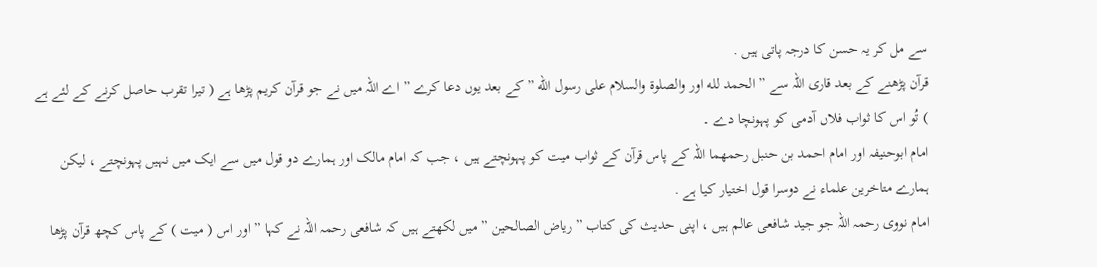سے مل کر یہ حسن کا درجہ پاتی ہیں .
قرآن پڑھنے کے بعد قاری اللہ سے ” الحمد لله اور والصلوة والسلام علی رسول الله ” کے بعد یوں دعا کرے ” اے اللہ میں نے جو قرآن کریم پڑھا ہے ( تیرا تقرب حاصل کرنے کے لئے ہے ) تُو اس کا ثواب فلاں آدمی کو پہونچا دے ۔
امام ابوحنیفہ اور امام احمد بن حنبل رحمھما اللہ کے پاس قرآن کے ثواب میت کو پہونچتے ہیں ، جب کہ امام مالک اور ہمارے دو قول میں سے ایک میں نہیں پہونچتے ، لیکن ہمارے متاخرین علماء نے دوسرا قول اختیار کیا ہے .
امام نووی رحمہ اللہ جو جید شافعی عالم ہیں ، اپنی حدیث کی کتاب ” ریاض الصالحین ” میں لکھتے ہیں کہ شافعی رحمہ اللہ نے کہا ” اور اس ( میت ) کے پاس کچھ قرآن پڑھا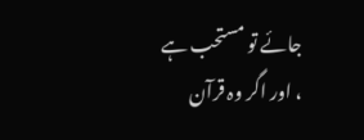جائے تو مستحب ہے ، اور اگر وہ قرآن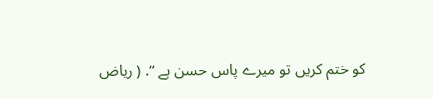کو ختم کریں تو میرے پاس حسن ہے “. ( ریاض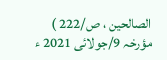الصالحین ، ص/222 )
مؤرخہ 9/جولائی 2021 ء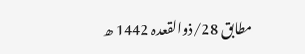مطابق 28/ذوالقعدہ 1442 ھ